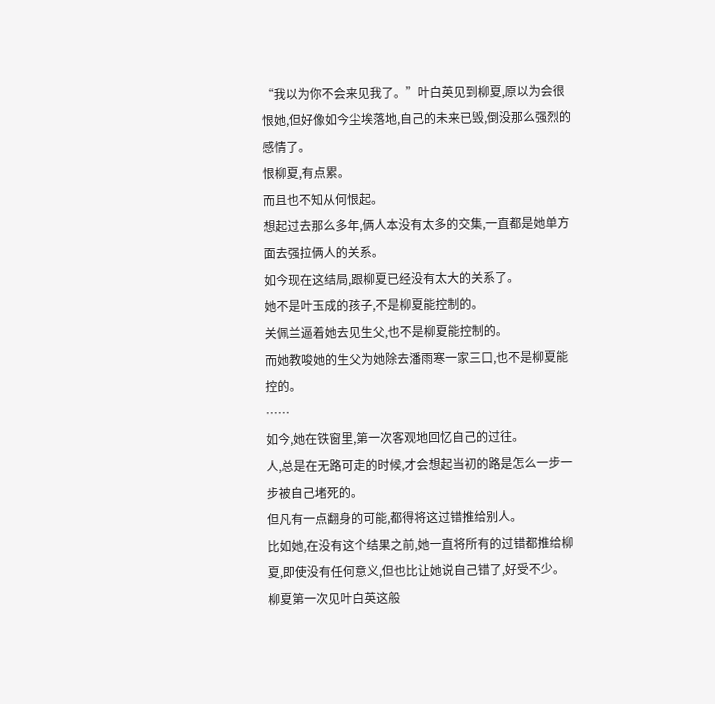“我以为你不会来见我了。”叶白英见到柳夏,原以为会很恨她,但好像如今尘埃落地,自己的未来已毁,倒没那么强烈的感情了。
恨柳夏,有点累。
而且也不知从何恨起。
想起过去那么多年,俩人本没有太多的交集,一直都是她单方面去强拉俩人的关系。
如今现在这结局,跟柳夏已经没有太大的关系了。
她不是叶玉成的孩子,不是柳夏能控制的。
关佩兰逼着她去见生父,也不是柳夏能控制的。
而她教唆她的生父为她除去潘雨寒一家三口,也不是柳夏能控的。
……
如今,她在铁窗里,第一次客观地回忆自己的过往。
人,总是在无路可走的时候,才会想起当初的路是怎么一步一步被自己堵死的。
但凡有一点翻身的可能,都得将这过错推给别人。
比如她,在没有这个结果之前,她一直将所有的过错都推给柳夏,即使没有任何意义,但也比让她说自己错了,好受不少。
柳夏第一次见叶白英这般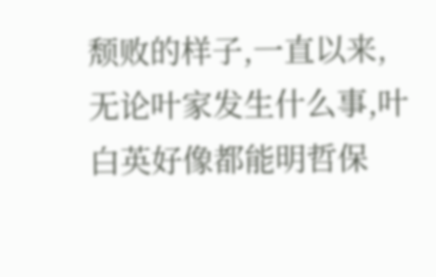颓败的样子,一直以来,无论叶家发生什么事,叶白英好像都能明哲保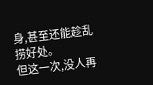身,甚至还能趁乱捞好处。
但这一次,没人再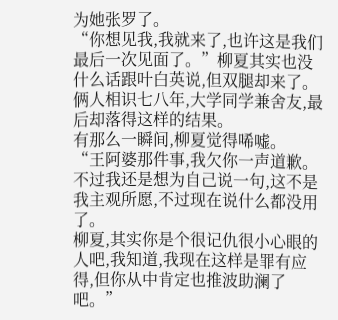为她张罗了。
“你想见我,我就来了,也许这是我们最后一次见面了。”柳夏其实也没什么话跟叶白英说,但双腿却来了。
俩人相识七八年,大学同学兼舍友,最后却落得这样的结果。
有那么一瞬间,柳夏觉得唏嘘。
“王阿婆那件事,我欠你一声道歉。
不过我还是想为自己说一句,这不是我主观所愿,不过现在说什么都没用了。
柳夏,其实你是个很记仇很小心眼的人吧,我知道,我现在这样是罪有应得,但你从中肯定也推波助澜了吧。”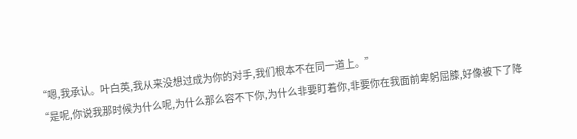“嗯,我承认。叶白英,我从来没想过成为你的对手,我们根本不在同一道上。”
“是呢,你说我那时候为什么呢,为什么那么容不下你,为什么非要盯着你,非要你在我面前卑躬屈膝,好像被下了降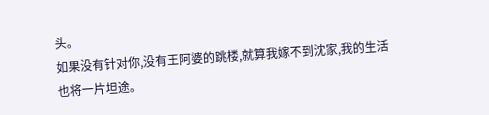头。
如果没有针对你,没有王阿婆的跳楼,就算我嫁不到沈家,我的生活也将一片坦途。